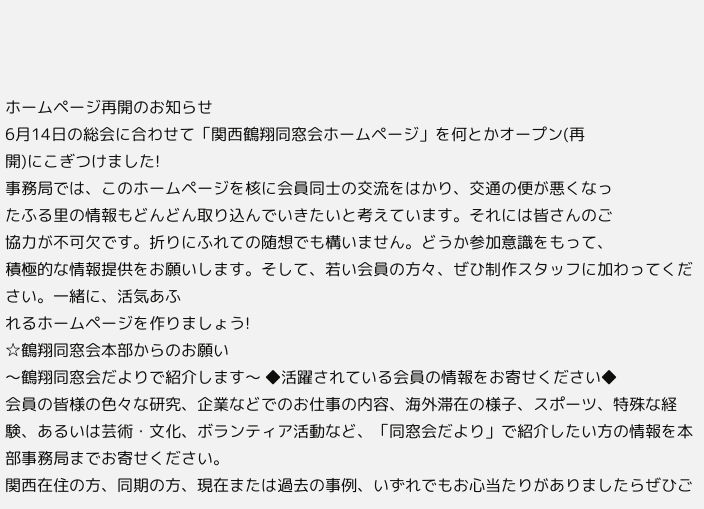ホームページ再開のお知らせ
6月14日の総会に合わせて「関西鶴翔同窓会ホームページ」を何とかオープン(再
開)にこぎつけました!
事務局では、このホームページを核に会員同士の交流をはかり、交通の便が悪くなっ
たふる里の情報もどんどん取り込んでいきたいと考えています。それには皆さんのご
協力が不可欠です。折りにふれての随想でも構いません。どうか参加意識をもって、
積極的な情報提供をお願いします。そして、若い会員の方々、ぜひ制作スタッフに加わってください。一緒に、活気あふ
れるホームページを作りましょう!
☆鶴翔同窓会本部からのお願い
〜鶴翔同窓会だよりで紹介します〜 ◆活躍されている会員の情報をお寄せください◆
会員の皆様の色々な研究、企業などでのお仕事の内容、海外滞在の様子、スポーツ、特殊な経験、あるいは芸術・文化、ボランティア活動など、「同窓会だより」で紹介したい方の情報を本部事務局までお寄せください。
関西在住の方、同期の方、現在または過去の事例、いずれでもお心当たりがありましたらぜひご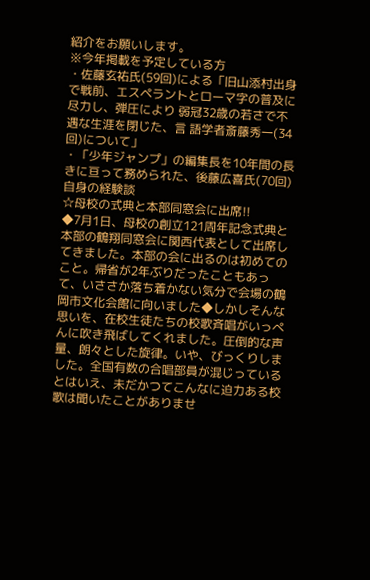紹介をお願いします。
※今年掲載を予定している方
・佐藤玄祐氏(59回)による「旧山添村出身で戦前、エスペラントとローマ字の普及に尽力し、弾圧により 弱冠32歳の若さで不遇な生涯を閉じた、言 語学者斎藤秀一(34回)について」
・「少年ジャンプ」の編集長を10年間の長きに亘って務められた、後藤広喜氏(70回)自身の経験談
☆母校の式典と本部同窓会に出席!!
◆7月1日、母校の創立121周年記念式典と本部の鶴翔同窓会に関西代表として出席してきました。本部の会に出るのは初めてのこと。帰省が2年ぶりだったこともあって、いささか落ち着かない気分で会場の鶴岡市文化会館に向いました◆しかしそんな思いを、在校生徒たちの校歌斉唱がいっぺんに吹き飛ばしてくれました。圧倒的な声量、朗々とした旋律。いや、びっくりしました。全国有数の合唱部員が混じっているとはいえ、未だかつてこんなに迫力ある校歌は聞いたことがありませ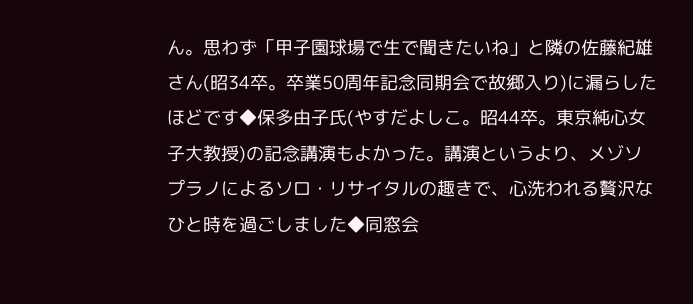ん。思わず「甲子園球場で生で聞きたいね」と隣の佐藤紀雄さん(昭34卒。卒業50周年記念同期会で故郷入り)に漏らしたほどです◆保多由子氏(やすだよしこ。昭44卒。東京純心女子大教授)の記念講演もよかった。講演というより、メゾソプラノによるソロ・リサイタルの趣きで、心洗われる贅沢なひと時を過ごしました◆同窓会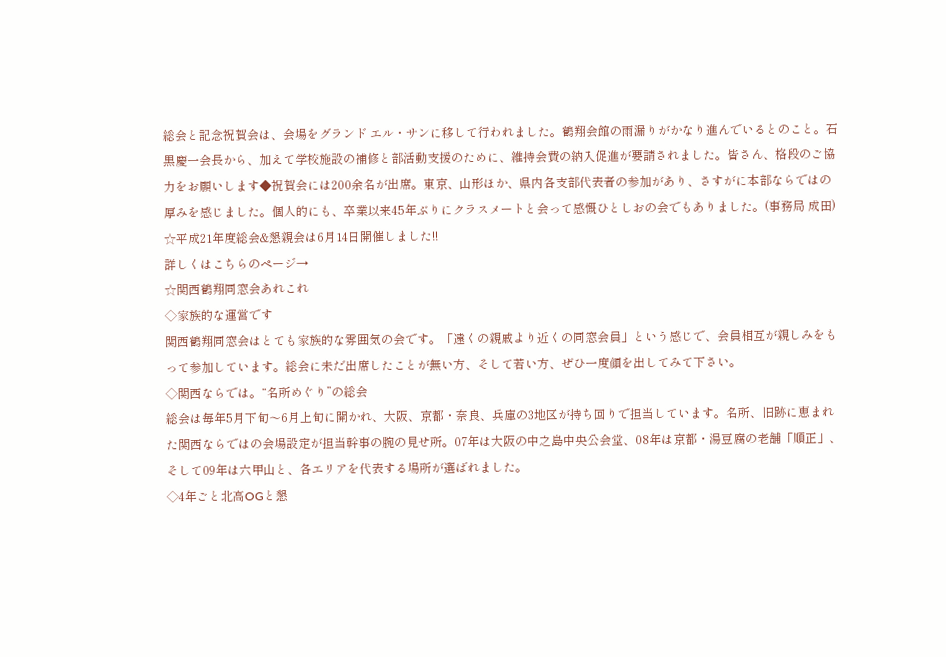総会と記念祝賀会は、会場をグランド エル・サンに移して行われました。鶴翔会館の雨漏りがかなり進んでいるとのこと。石黒慶一会長から、加えて学校施設の補修と部活動支援のために、維持会費の納入促進が要請されました。皆さん、格段のご協力をお願いします◆祝賀会には200余名が出席。東京、山形ほか、県内各支部代表者の参加があり、さすがに本部ならではの厚みを感じました。個人的にも、卒業以来45年ぶりにクラスメートと会って感慨ひとしおの会でもありました。(事務局 成田)
☆平成21年度総会&懇親会は6月14日開催しました!!
詳しくはこちらのページ→
☆関西鶴翔同窓会あれこれ
◇家族的な運営です
関西鶴翔同窓会はとても家族的な雰囲気の会です。「遠くの親戚より近くの同窓会員」という感じで、会員相互が親しみをもって参加しています。総会に未だ出席したことが無い方、そして若い方、ぜひ一度顔を出してみて下さい。
◇関西ならでは。“名所めぐり”の総会
総会は毎年5月下旬〜6月上旬に開かれ、大阪、京都・奈良、兵庫の3地区が持ち回りで担当しています。名所、旧跡に恵まれた関西ならではの会場設定が担当幹事の腕の見せ所。07年は大阪の中之島中央公会堂、08年は京都・湯豆腐の老舗「順正」、そして09年は六甲山と、各エリアを代表する場所が選ばれました。
◇4年ごと北高OGと懇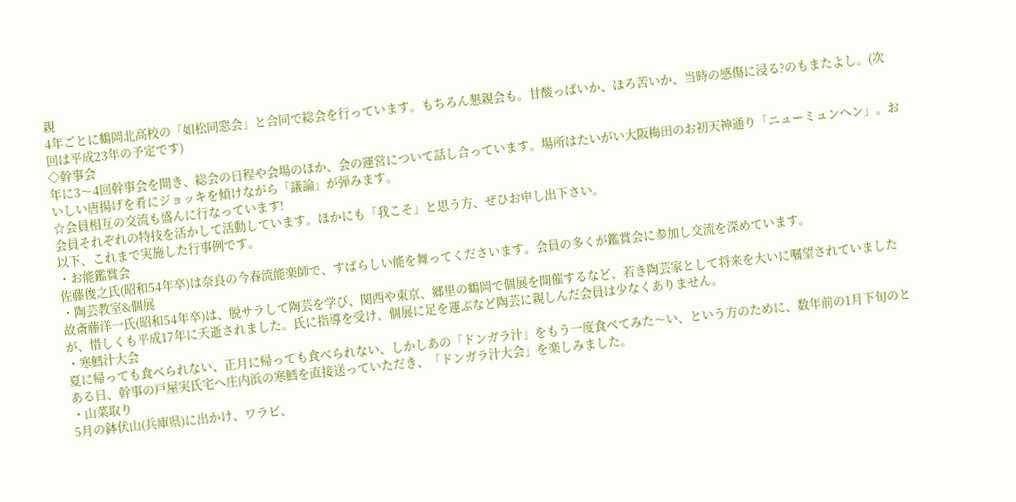親
4年ごとに鶴岡北高校の「如松同窓会」と合同で総会を行っています。もちろん懇親会も。甘酸っぱいか、ほろ苦いか、当時の感傷に浸る?のもまたよし。(次回は平成23年の予定です)
◇幹事会
年に3〜4回幹事会を開き、総会の日程や会場のほか、会の運営について話し合っています。場所はたいがい大阪梅田のお初天神通り「ニューミュンヘン」。おいしい唐揚げを肴にジョッキを傾けながら「議論」が弾みます。
☆会員相互の交流も盛んに行なっています!
会員それぞれの特技を活かして活動しています。ほかにも「我こそ」と思う方、ぜひお申し出下さい。
以下、これまで実施した行事例です。
・お能鑑賞会
佐藤俊之氏(昭和54年卒)は奈良の今春流能楽師で、すばらしい能を舞ってくださいます。会員の多くが鑑賞会に参加し交流を深めています。
・陶芸教室&個展
故斎藤洋一氏(昭和54年卒)は、脱サラして陶芸を学び、関西や東京、郷里の鶴岡で個展を開催するなど、若き陶芸家として将来を大いに嘱望されていましたが、惜しくも平成17年に夭逝されました。氏に指導を受け、個展に足を運ぶなど陶芸に親しんだ会員は少なくありません。
・寒鱈汁大会
夏に帰っても食べられない、正月に帰っても食べられない、しかしあの「ドンガラ汁」をもう一度食べてみた〜い、という方のために、数年前の1月下旬のとある日、幹事の戸屋実氏宅へ庄内浜の寒鱈を直接送っていただき、「ドンガラ汁大会」を楽しみました。
・山菜取り
5月の鉢伏山(兵庫県)に出かけ、ワラビ、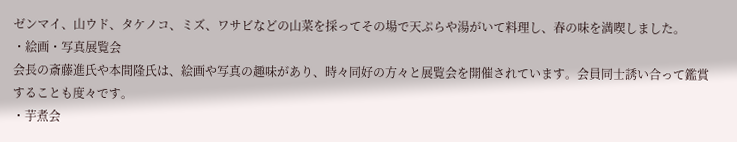ゼンマイ、山ウド、タケノコ、ミズ、ワサビなどの山菜を採ってその場で天ぷらや湯がいて料理し、春の味を満喫しました。
・絵画・写真展覧会
会長の斎藤進氏や本間隆氏は、絵画や写真の趣味があり、時々同好の方々と展覧会を開催されています。会員同士誘い合って鑑賞することも度々です。
・芋煮会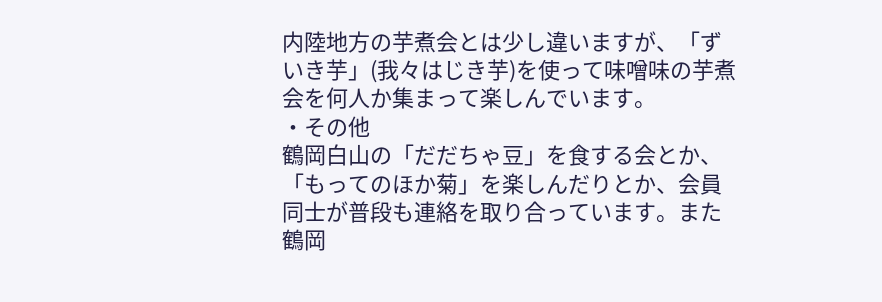内陸地方の芋煮会とは少し違いますが、「ずいき芋」(我々はじき芋)を使って味噌味の芋煮会を何人か集まって楽しんでいます。
・その他
鶴岡白山の「だだちゃ豆」を食する会とか、「もってのほか菊」を楽しんだりとか、会員同士が普段も連絡を取り合っています。また鶴岡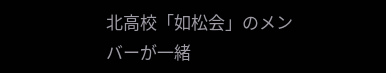北高校「如松会」のメンバーが一緒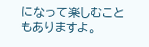になって楽しむこともありますよ。